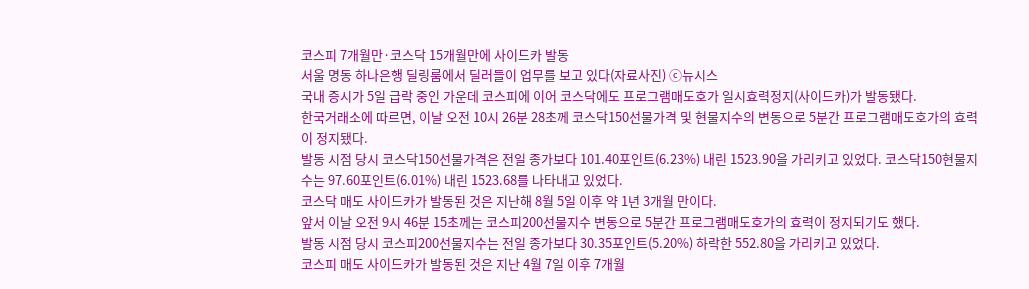코스피 7개월만·코스닥 15개월만에 사이드카 발동
서울 명동 하나은행 딜링룸에서 딜러들이 업무를 보고 있다(자료사진) ⓒ뉴시스
국내 증시가 5일 급락 중인 가운데 코스피에 이어 코스닥에도 프로그램매도호가 일시효력정지(사이드카)가 발동됐다.
한국거래소에 따르면, 이날 오전 10시 26분 28초께 코스닥150선물가격 및 현물지수의 변동으로 5분간 프로그램매도호가의 효력이 정지됐다.
발동 시점 당시 코스닥150선물가격은 전일 종가보다 101.40포인트(6.23%) 내린 1523.90을 가리키고 있었다. 코스닥150현물지수는 97.60포인트(6.01%) 내린 1523.68를 나타내고 있었다.
코스닥 매도 사이드카가 발동된 것은 지난해 8월 5일 이후 약 1년 3개월 만이다.
앞서 이날 오전 9시 46분 15초께는 코스피200선물지수 변동으로 5분간 프로그램매도호가의 효력이 정지되기도 했다.
발동 시점 당시 코스피200선물지수는 전일 종가보다 30.35포인트(5.20%) 하락한 552.80을 가리키고 있었다.
코스피 매도 사이드카가 발동된 것은 지난 4월 7일 이후 7개월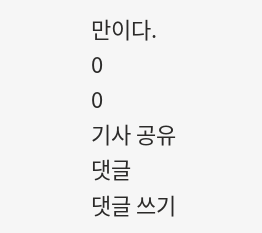만이다.
0
0
기사 공유
댓글
댓글 쓰기